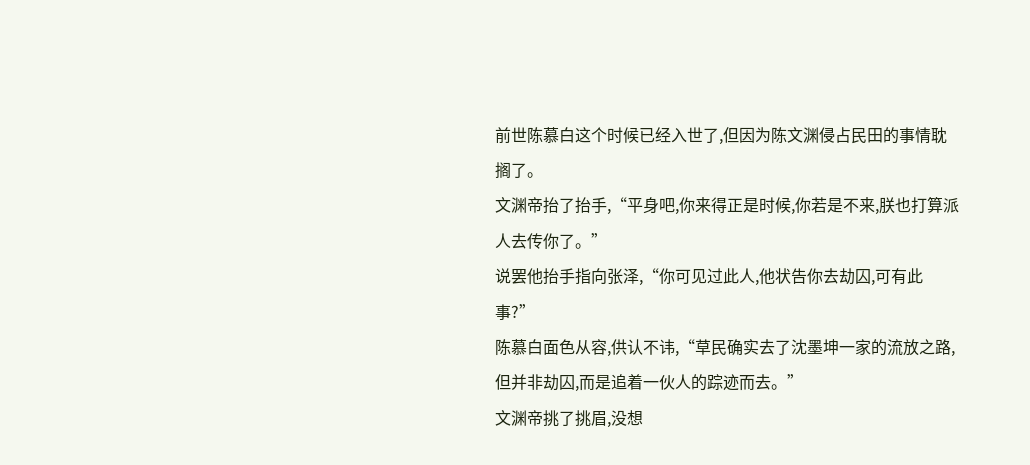前世陈慕白这个时候已经入世了,但因为陈文渊侵占民田的事情耽搁了。
文渊帝抬了抬手,“平身吧,你来得正是时候,你若是不来,朕也打算派人去传你了。”
说罢他抬手指向张泽,“你可见过此人,他状告你去劫囚,可有此事?”
陈慕白面色从容,供认不讳,“草民确实去了沈墨坤一家的流放之路,但并非劫囚,而是追着一伙人的踪迹而去。”
文渊帝挑了挑眉,没想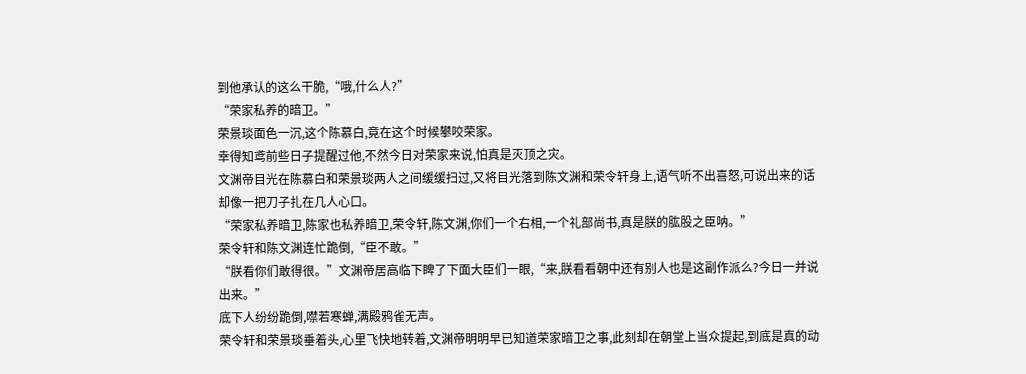到他承认的这么干脆,“哦,什么人?”
“荣家私养的暗卫。”
荣景琰面色一沉,这个陈慕白,竟在这个时候攀咬荣家。
幸得知鸢前些日子提醒过他,不然今日对荣家来说,怕真是灭顶之灾。
文渊帝目光在陈慕白和荣景琰两人之间缓缓扫过,又将目光落到陈文渊和荣令轩身上,语气听不出喜怒,可说出来的话却像一把刀子扎在几人心口。
“荣家私养暗卫,陈家也私养暗卫,荣令轩,陈文渊,你们一个右相,一个礼部尚书,真是朕的肱股之臣呐。”
荣令轩和陈文渊连忙跪倒,“臣不敢。”
“朕看你们敢得很。”文渊帝居高临下睥了下面大臣们一眼,“来,朕看看朝中还有别人也是这副作派么?今日一并说出来。”
底下人纷纷跪倒,噤若寒蝉,满殿鸦雀无声。
荣令轩和荣景琰垂着头,心里飞快地转着,文渊帝明明早已知道荣家暗卫之事,此刻却在朝堂上当众提起,到底是真的动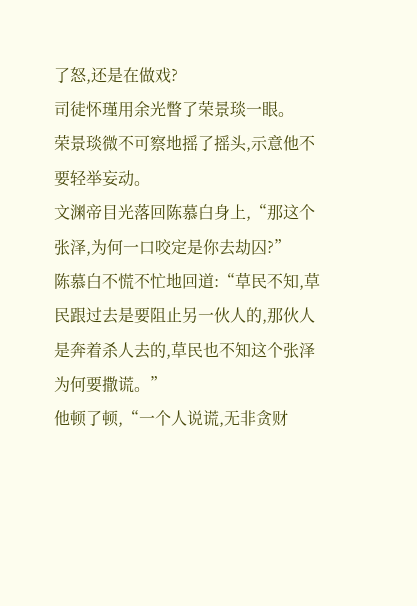了怒,还是在做戏?
司徒怀瑾用余光瞥了荣景琰一眼。
荣景琰微不可察地摇了摇头,示意他不要轻举妄动。
文渊帝目光落回陈慕白身上,“那这个张泽,为何一口咬定是你去劫囚?”
陈慕白不慌不忙地回道:“草民不知,草民跟过去是要阻止另一伙人的,那伙人是奔着杀人去的,草民也不知这个张泽为何要撒谎。”
他顿了顿,“一个人说谎,无非贪财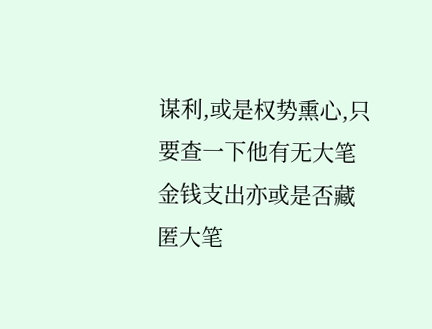谋利,或是权势熏心,只要查一下他有无大笔金钱支出亦或是否藏匿大笔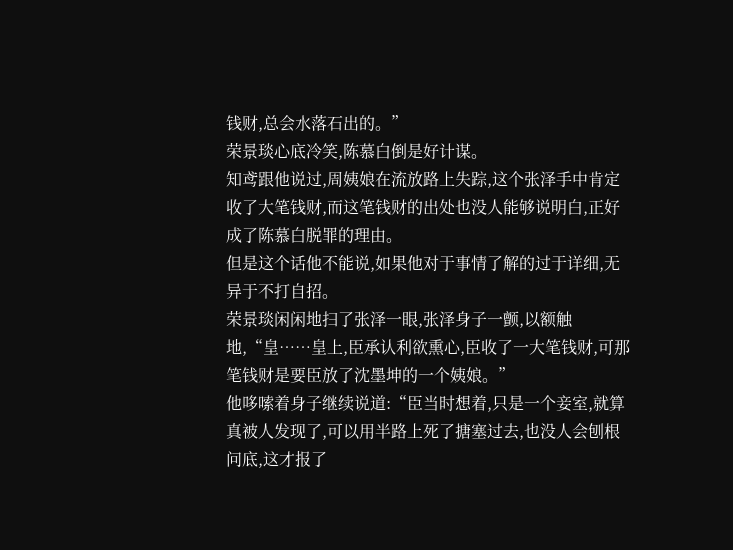钱财,总会水落石出的。”
荣景琰心底冷笑,陈慕白倒是好计谋。
知鸢跟他说过,周姨娘在流放路上失踪,这个张泽手中肯定收了大笔钱财,而这笔钱财的出处也没人能够说明白,正好成了陈慕白脱罪的理由。
但是这个话他不能说,如果他对于事情了解的过于详细,无异于不打自招。
荣景琰闲闲地扫了张泽一眼,张泽身子一颤,以额触地,“皇……皇上,臣承认利欲熏心,臣收了一大笔钱财,可那笔钱财是要臣放了沈墨坤的一个姨娘。”
他哆嗦着身子继续说道:“臣当时想着,只是一个妾室,就算真被人发现了,可以用半路上死了搪塞过去,也没人会刨根问底,这才报了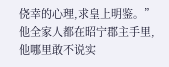侥幸的心理,求皇上明鉴。”
他全家人都在昭宁郡主手里,他哪里敢不说实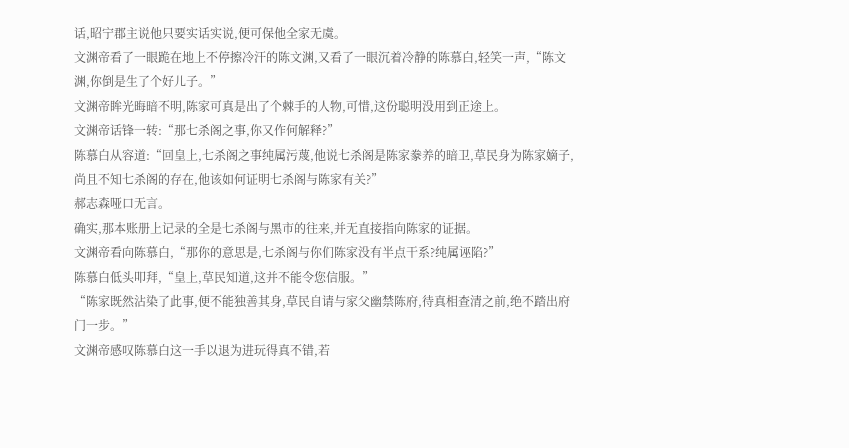话,昭宁郡主说他只要实话实说,便可保他全家无虞。
文渊帝看了一眼跪在地上不停擦冷汗的陈文渊,又看了一眼沉着冷静的陈慕白,轻笑一声,“陈文渊,你倒是生了个好儿子。”
文渊帝眸光晦暗不明,陈家可真是出了个棘手的人物,可惜,这份聪明没用到正途上。
文渊帝话锋一转:“那七杀阁之事,你又作何解释?”
陈慕白从容道:“回皇上,七杀阁之事纯属污蔑,他说七杀阁是陈家豢养的暗卫,草民身为陈家嫡子,尚且不知七杀阁的存在,他该如何证明七杀阁与陈家有关?”
郝志森哑口无言。
确实,那本账册上记录的全是七杀阁与黑市的往来,并无直接指向陈家的证据。
文渊帝看向陈慕白,“那你的意思是,七杀阁与你们陈家没有半点干系?纯属诬陷?”
陈慕白低头叩拜,“皇上,草民知道,这并不能令您信服。”
“陈家既然沾染了此事,便不能独善其身,草民自请与家父幽禁陈府,待真相查清之前,绝不踏出府门一步。”
文渊帝感叹陈慕白这一手以退为进玩得真不错,若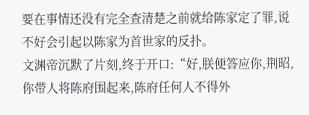要在事情还没有完全查清楚之前就给陈家定了罪,说不好会引起以陈家为首世家的反扑。
文渊帝沉默了片刻,终于开口:“好,朕便答应你,荆昭,你带人将陈府围起来,陈府任何人不得外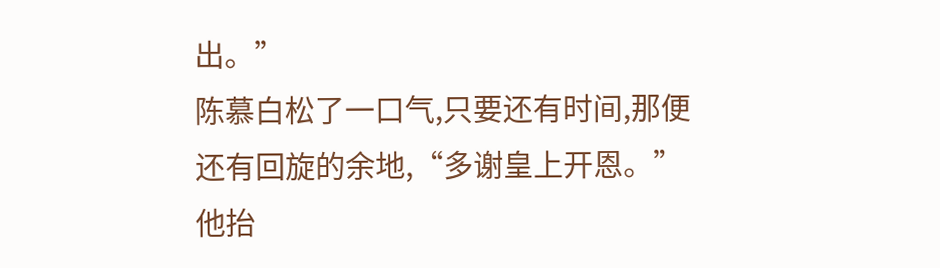出。”
陈慕白松了一口气,只要还有时间,那便还有回旋的余地,“多谢皇上开恩。”
他抬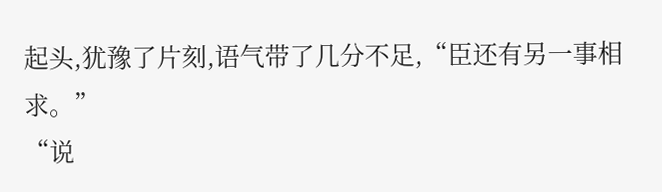起头,犹豫了片刻,语气带了几分不足,“臣还有另一事相求。”
“说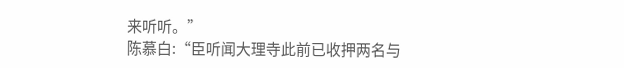来听听。”
陈慕白:“臣听闻大理寺此前已收押两名与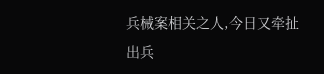兵械案相关之人,今日又牵扯出兵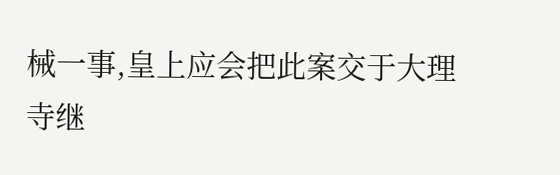械一事,皇上应会把此案交于大理寺继